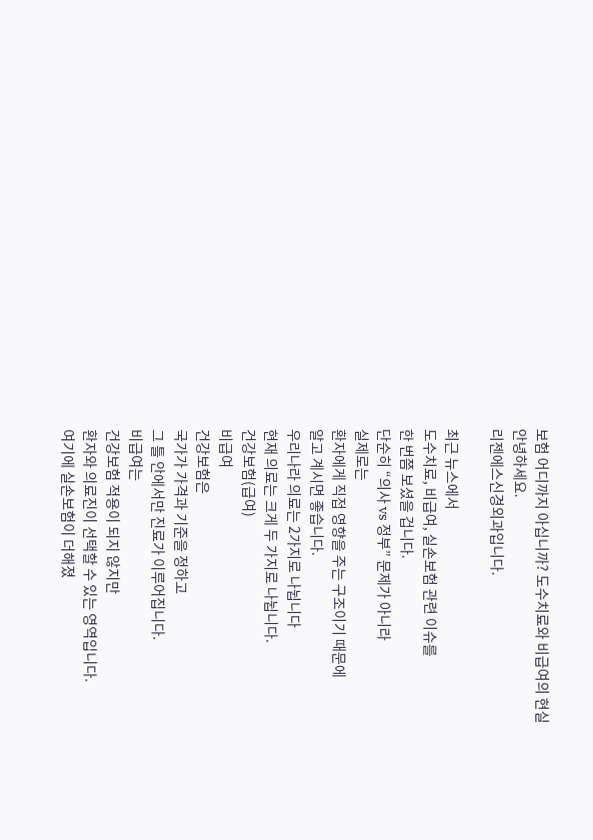보험 어디까지 아십니까? 도수치료와 비급여의 현실
안녕하세요.
리젠에스신경외과입니다.

최근 뉴스에서
도수치료, 비급여, 실손보험 관련 이슈를
한 번쯤 보셨을 겁니다.
단순히 “의사 vs 정부” 문제가 아니라
실제로는
환자에게 직접 영향을 주는 구조이기 때문에
알고 계시면 좋습니다.
우리나라 의료는 2가지로 나뉩니다
현재 의료는 크게 두 가지로 나뉩니다.
건강보험(급여)
비급여
건강보험은
국가가 가격과 기준을 정하고
그 틀 안에서만 진료가 이루어집니다.
비급여는
건강보험 적용이 되지 않지만
환자와 의료진이 선택할 수 있는 영역입니다.
여기에 실손보험이 더해졌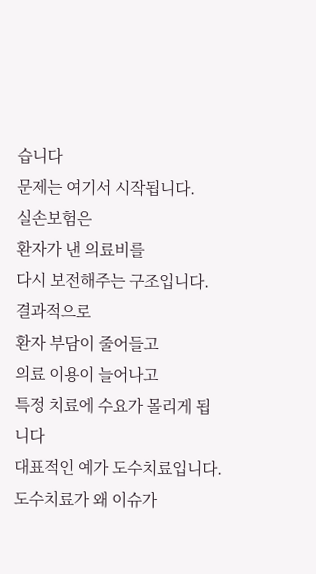습니다
문제는 여기서 시작됩니다.
실손보험은
환자가 낸 의료비를
다시 보전해주는 구조입니다.
결과적으로
환자 부담이 줄어들고
의료 이용이 늘어나고
특정 치료에 수요가 몰리게 됩니다
대표적인 예가 도수치료입니다.
도수치료가 왜 이슈가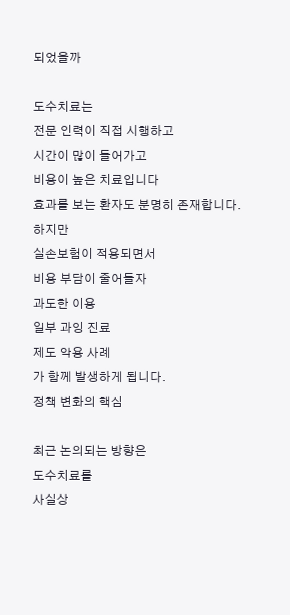되었을까

도수치료는
전문 인력이 직접 시행하고
시간이 많이 들어가고
비용이 높은 치료입니다
효과를 보는 환자도 분명히 존재합니다.
하지만
실손보험이 적용되면서
비용 부담이 줄어들자
과도한 이용
일부 과잉 진료
제도 악용 사례
가 함께 발생하게 됩니다.
정책 변화의 핵심

최근 논의되는 방향은
도수치료를
사실상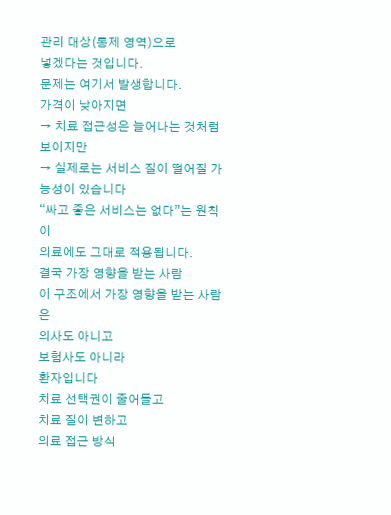관리 대상(통제 영역)으로
넣겠다는 것입니다.
문제는 여기서 발생합니다.
가격이 낮아지면
→ 치료 접근성은 늘어나는 것처럼 보이지만
→ 실제로는 서비스 질이 떨어질 가능성이 있습니다
“싸고 좋은 서비스는 없다”는 원칙이
의료에도 그대로 적용됩니다.
결국 가장 영향을 받는 사람
이 구조에서 가장 영향을 받는 사람은
의사도 아니고
보험사도 아니라
환자입니다
치료 선택권이 줄어들고
치료 질이 변하고
의료 접근 방식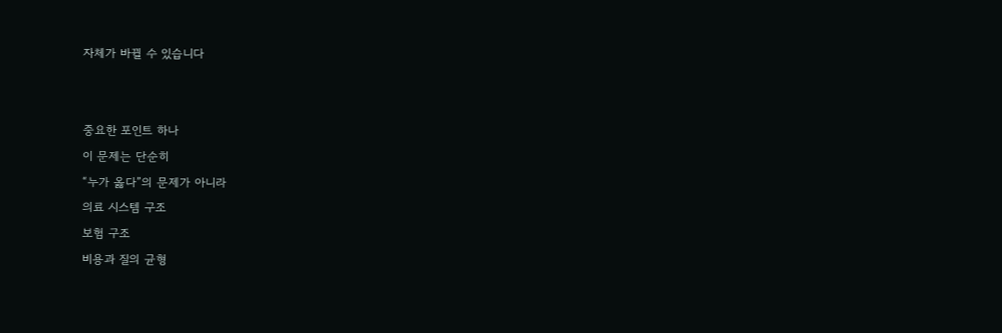자체가 바뀔 수 있습니다


중요한 포인트 하나
이 문제는 단순히
“누가 옳다”의 문제가 아니라
의료 시스템 구조
보험 구조
비용과 질의 균형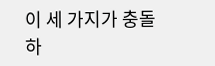이 세 가지가 충돌하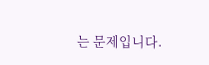는 문제입니다.